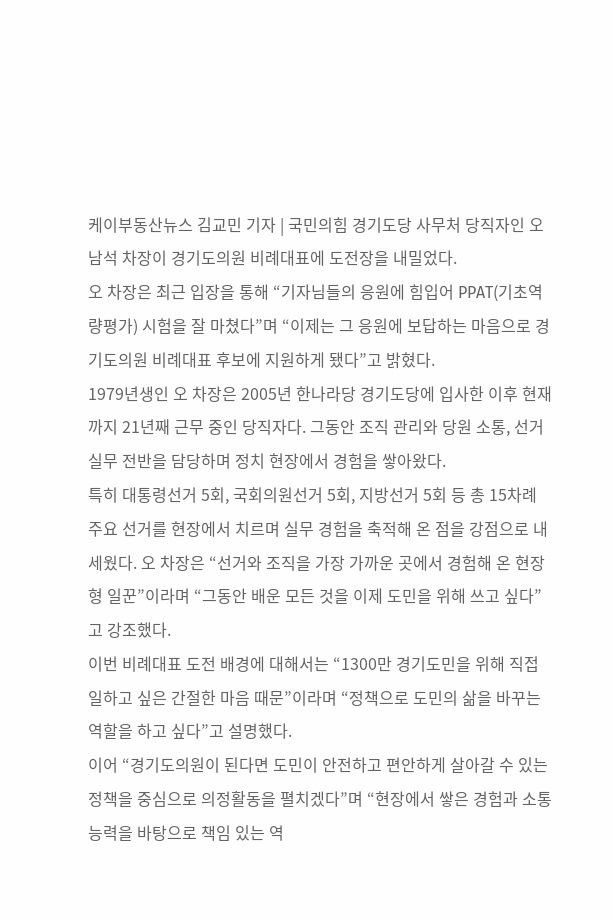케이부동산뉴스 김교민 기자 | 국민의힘 경기도당 사무처 당직자인 오남석 차장이 경기도의원 비례대표에 도전장을 내밀었다.
오 차장은 최근 입장을 통해 “기자님들의 응원에 힘입어 PPAT(기초역량평가) 시험을 잘 마쳤다”며 “이제는 그 응원에 보답하는 마음으로 경기도의원 비례대표 후보에 지원하게 됐다”고 밝혔다.
1979년생인 오 차장은 2005년 한나라당 경기도당에 입사한 이후 현재까지 21년째 근무 중인 당직자다. 그동안 조직 관리와 당원 소통, 선거 실무 전반을 담당하며 정치 현장에서 경험을 쌓아왔다.
특히 대통령선거 5회, 국회의원선거 5회, 지방선거 5회 등 총 15차례 주요 선거를 현장에서 치르며 실무 경험을 축적해 온 점을 강점으로 내세웠다. 오 차장은 “선거와 조직을 가장 가까운 곳에서 경험해 온 현장형 일꾼”이라며 “그동안 배운 모든 것을 이제 도민을 위해 쓰고 싶다”고 강조했다.
이번 비례대표 도전 배경에 대해서는 “1300만 경기도민을 위해 직접 일하고 싶은 간절한 마음 때문”이라며 “정책으로 도민의 삶을 바꾸는 역할을 하고 싶다”고 설명했다.
이어 “경기도의원이 된다면 도민이 안전하고 편안하게 살아갈 수 있는 정책을 중심으로 의정활동을 펼치겠다”며 “현장에서 쌓은 경험과 소통 능력을 바탕으로 책임 있는 역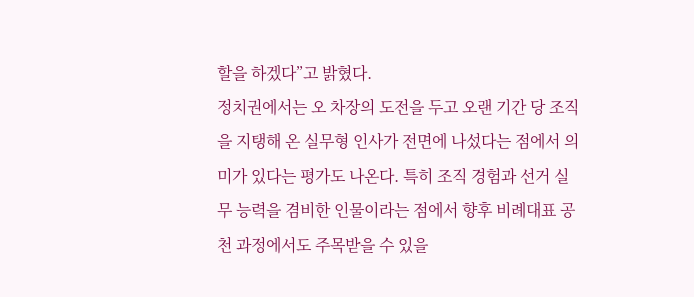할을 하겠다”고 밝혔다.
정치권에서는 오 차장의 도전을 두고 오랜 기간 당 조직을 지탱해 온 실무형 인사가 전면에 나섰다는 점에서 의미가 있다는 평가도 나온다. 특히 조직 경험과 선거 실무 능력을 겸비한 인물이라는 점에서 향후 비례대표 공천 과정에서도 주목받을 수 있을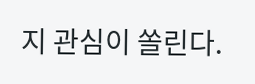지 관심이 쏠린다.